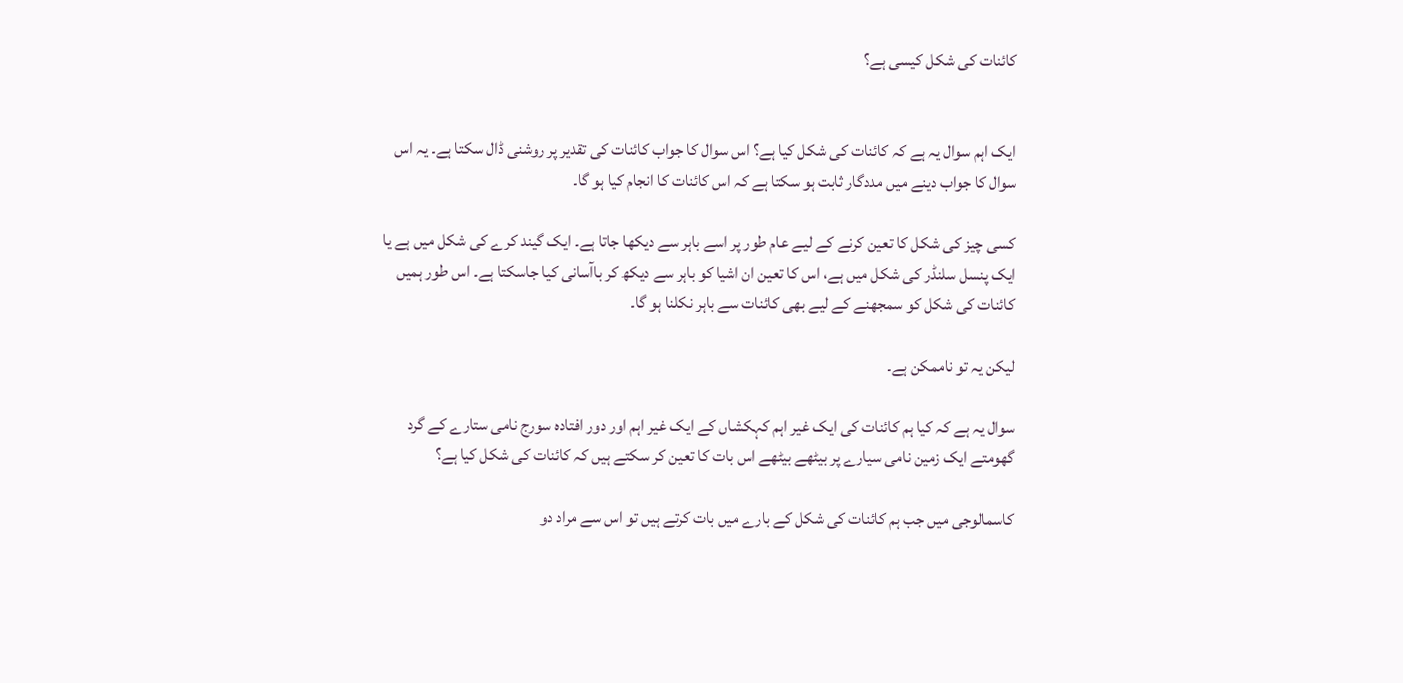کائنات کی شکل کیسی ہے؟


ایک اہم سوال یہ ہے کہ کائنات کی شکل کیا ہے؟ اس سوال کا جواب کائنات کی تقدیر پر روشنی ڈال سکتا ہے۔ یہ اس سوال کا جواب دینے میں مددگار ثابت ہو سکتا ہے کہ اس کائنات کا انجام کیا ہو گا۔

کسی چیز کی شکل کا تعین کرنے کے لیے عام طور پر اسے باہر سے دیکھا جاتا ہے۔ ایک گیند کرے کی شکل میں ہے یا ایک پنسل سلنڈر کی شکل میں ہے، اس کا تعین ان اشیا کو باہر سے دیکھ کر باآسانی کیا جاسکتا ہے۔ اس طور ہمیں کائنات کی شکل کو سمجھنے کے لیے بھی کائنات سے باہر نکلنا ہو گا۔

لیکن یہ تو ناممکن ہے۔

سوال یہ ہے کہ کیا ہم کائنات کی ایک غیر اہم کہکشاں کے ایک غیر اہم اور دور افتادہ سورج نامی ستارے کے گرد گھومتے ایک زمین نامی سیارے پر بیٹھے بیٹھے اس بات کا تعین کر سکتے ہیں کہ کائنات کی شکل کیا ہے؟

کاسمالوجی میں جب ہم کائنات کی شکل کے بارے میں بات کرتے ہیں تو اس سے مراد دو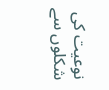نوعیت کی شکلوں سے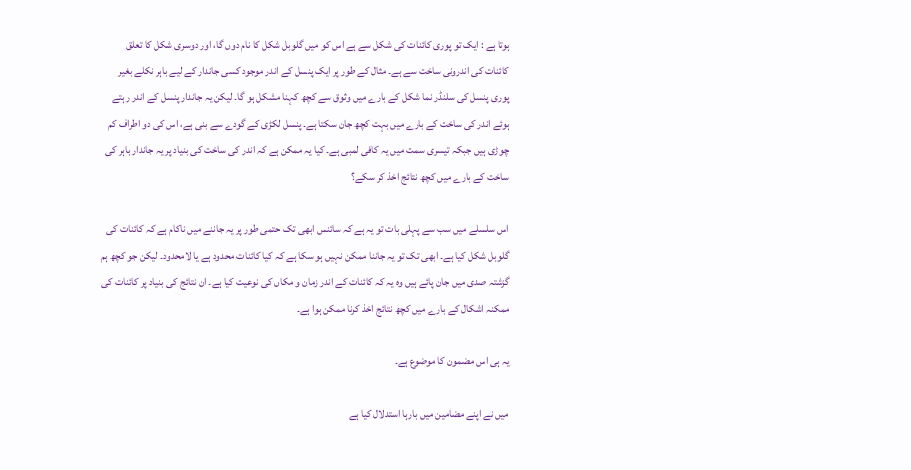ہوتا ہے : ایک تو پوری کائنات کی شکل سے ہے اس کو میں گلوبل شکل کا نام دوں گا، اور دوسری شکل کا تعلق کائنات کی اندرونی ساخت سے ہے۔ مثال کے طور پر ایک پنسل کے اندر موجود کسی جاندار کے لیے باہر نکلے بغیر پوری پنسل کی سلنڈر نما شکل کے بارے میں وثوق سے کچھ کہنا مشکل ہو گا۔ لیکن یہ جاندار پنسل کے اندر رہتے ہوئے اندر کی ساخت کے بارے میں بہت کچھ جان سکتا ہے۔ پنسل لکڑی کے گودے سے بنی ہے، اس کی دو اطراف کم چوڑی ہیں جبکہ تیسری سمت میں یہ کافی لمبی ہے۔ کیا یہ ممکن ہے کہ اندر کی ساخت کی بنیاد پر یہ جاندار باہر کی ساخت کے بارے میں کچھ نتائج اخذ کر سکے؟

اس سلسلے میں سب سے پہلی بات تو یہ ہے کہ سائنس ابھی تک حتمی طور پر یہ جاننے میں ناکام ہے کہ کائنات کی گلوبل شکل کیا ہے۔ ابھی تک تو یہ جاننا ممکن نہیں ہو سکا ہے کہ کیا کائنات محدود ہے یا لامحدود۔ لیکن جو کچھ ہم گزشتہ صدی میں جان پائے ہیں وہ یہ کہ کائنات کے اندر زمان و مکاں کی نوعیت کیا ہے۔ ان نتائج کی بنیاد پر کائنات کی ممکنہ اشکال کے بارے میں کچھ نتائج اخذ کرنا ممکن ہوا ہے۔

یہ ہی اس مضمون کا موضوع ہے۔

میں نے اپنے مضامین میں بارہا استدلال کیا ہے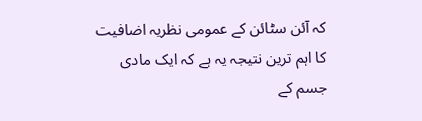کہ آئن سٹائن کے عمومی نظریہ اضافیت کا اہم ترین نتیجہ یہ ہے کہ ایک مادی جسم کے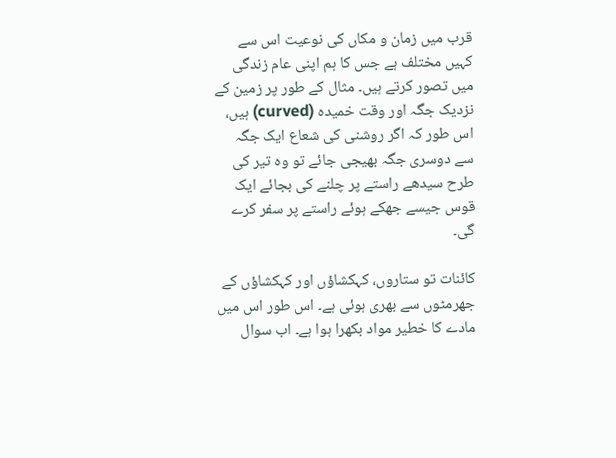قرب میں زمان و مکاں کی نوعیت اس سے کہیں مختلف ہے جس کا ہم اپنی عام زندگی میں تصور کرتے ہیں۔ مثال کے طور پر زمین کے نزدیک جگہ اور وقت خمیدہ (curved) ہیں، اس طور کہ اگر روشنی کی شعاع ایک جگہ سے دوسری جگہ بھیجی جائے تو وہ تیر کی طرح سیدھے راستے پر چلنے کی بجائے ایک قوس جیسے جھکے ہوئے راستے پر سفر کرے گی۔

کائنات تو ستاروں، کہکشاؤں اور کہکشاؤں کے جھرمٹوں سے بھری ہوئی ہے۔ اس طور اس میں مادے کا خطیر مواد بکھرا ہوا ہے۔ اب سوال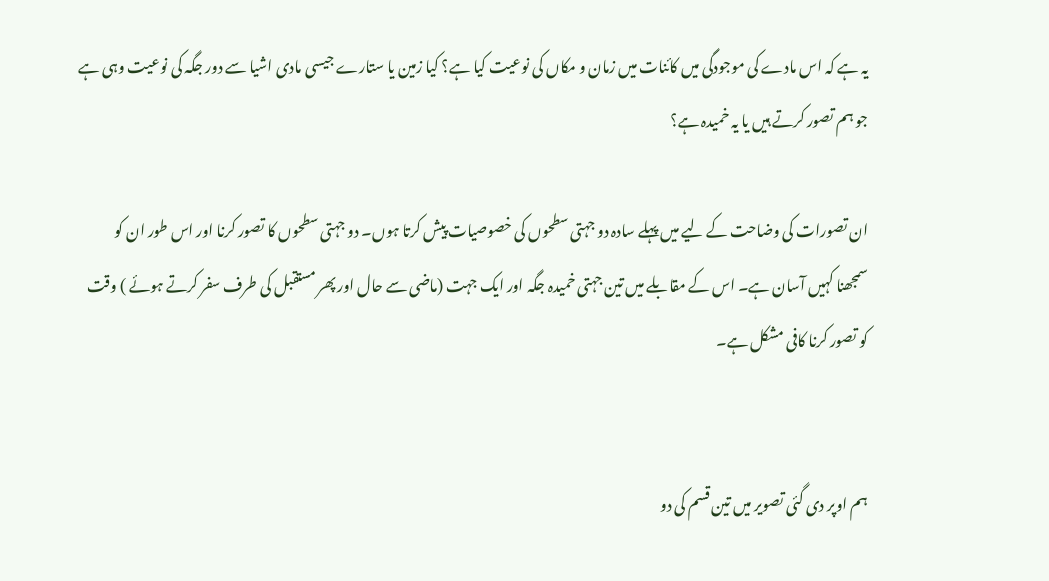یہ ہے کہ اس مادے کی موجودگی میں کائنات میں زمان و مکاں کی نوعیت کیا ہے؟ کیا زمین یا ستارے جیسی مادی اشیا سے دور جگہ کی نوعیت وہی ہے جو ہم تصور کرتے ہیں یا یہ خمیدہ ہے؟

ان تصورات کی وضاحت کے لیے میں پہلے سادہ دو جہتی سطحوں کی خصوصیات پیش کرتا ہوں۔ دو جہتی سطحوں کا تصور کرنا اور اس طور ان کو سمجھنا کہیں آسان ہے۔ اس کے مقابلے میں تین جہتی خمیدہ جگہ اور ایک جہت (ماضی سے حال اور پھر مستقبل کی طرف سفر کرتے ہوئے ) وقت کو تصور کرنا کافی مشکل ہے۔


ہم اوپر دی گئی تصویر میں تین قسم کی دو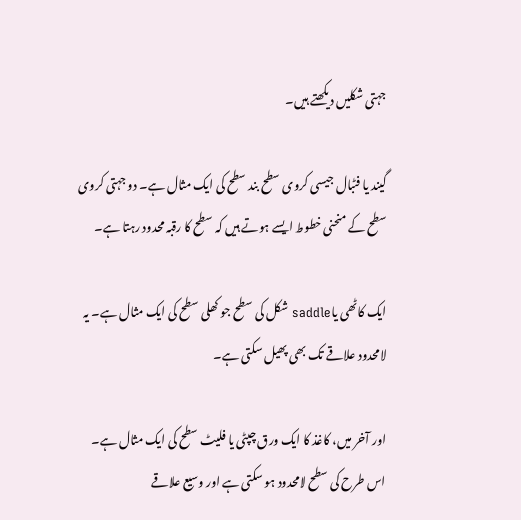جہتی شکلیں دیکھتے ہیں۔

گیند یا فٹبال جیسی کروی سطح بند سطح کی ایک مثال ہے۔ دو جہتی کروی سطح کے منحنی خطوط ایسے ہوتے ہیں کہ سطح کا رقبہ محدود رہتا ہے۔

ایک کاٹھی یاsaddle شکل کی سطح جو کھلی سطح کی ایک مثال ہے۔ یہ لامحدود علاقے تک بھی پھیل سکتی ہے۔

اور آخر میں، کاغذ کا ایک ورق چپٹی یا فلیٹ سطح کی ایک مثال ہے۔ اس طرح کی سطح لامحدود ہو سکتی ہے اور وسیع علاقے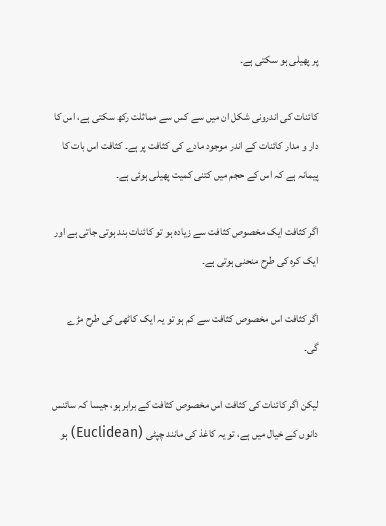پر پھیلی ہو سکتی ہے۔

کائنات کی اندرونی شکل ان میں سے کس سے مماثلت رکھ سکتی ہے، اس کا دار و مدار کائنات کے اندر موجود مادے کی کثافت پر ہے۔ کثافت اس بات کا پیمانہ ہے کہ اس کے حجم میں کتنی کمیت پھیلی ہوئی ہے۔

اگر کثافت ایک مخصوص کثافت سے زیادہ ہو تو کائنات بند ہوتی جاتی ہے اور ایک کرہ کی طرح منحنی ہوتی ہے۔

اگر کثافت اس مخصوص کثافت سے کم ہو تو یہ ایک کاٹھی کی طرح مڑے گی۔

لیکن اگر کائنات کی کثافت اس مخصوص کثافت کے برابر ہو، جیسا کہ سائنس دانوں کے خیال میں ہے، تو یہ کاغذ کی مانند چپٹی (Euclidean) ہو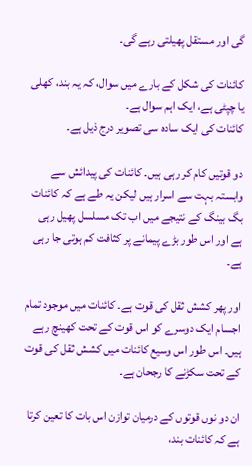گی اور مستقل پھیلتی رہے گی۔

کائنات کی شکل کے بارے میں سوال، کہ یہ بند، کھلی یا چپٹی ہے، ایک اہم سوال ہے۔
کائنات کی ایک سادہ سی تصویر درج ذیل ہے۔

دو قوتیں کام کر رہی ہیں۔ کائنات کی پیدائش سے وابستہ بہت سے اسرار ہیں لیکن یہ طے ہے کہ کائنات بگ بینگ کے نتیجے میں اب تک مسلسل پھیل رہی ہے اور اس طور بڑے پیمانے پر کثافت کم ہوتی جا رہی ہے۔

اور پھر کشش ثقل کی قوت ہے۔ کائنات میں موجود تمام اجسام ایک دوسرے کو اس قوت کے تحت کھینچ رہے ہیں۔ اس طور اس وسیع کائنات میں کشش ثقل کی قوت کے تحت سکڑنے کا رجحان ہے۔

ان دو نوں قوتوں کے درمیان توازن اس بات کا تعین کرتا ہے کہ کائنات بند،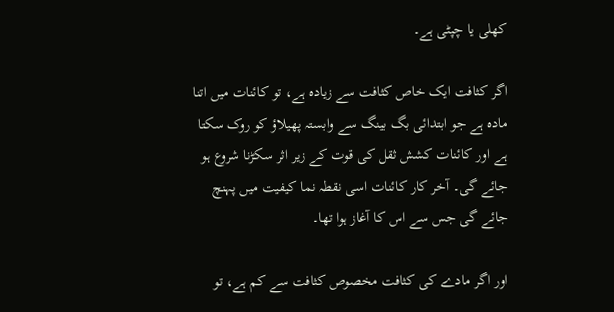کھلی یا چپٹی ہے۔

اگر کثافت ایک خاص کثافت سے زیادہ ہے، تو کائنات میں اتنا مادہ ہے جو ابتدائی بگ بینگ سے وابستہ پھیلاؤ کو روک سکتا ہے اور کائنات کشش ثقل کی قوت کے زیر اثر سکڑنا شروع ہو جائے گی۔ آخر کار کائنات اسی نقطہ نما کیفیت میں پہنچ جائے گی جس سے اس کا آغاز ہوا تھا۔

اور اگر مادے کی کثافت مخصوص کثافت سے کم ہے، تو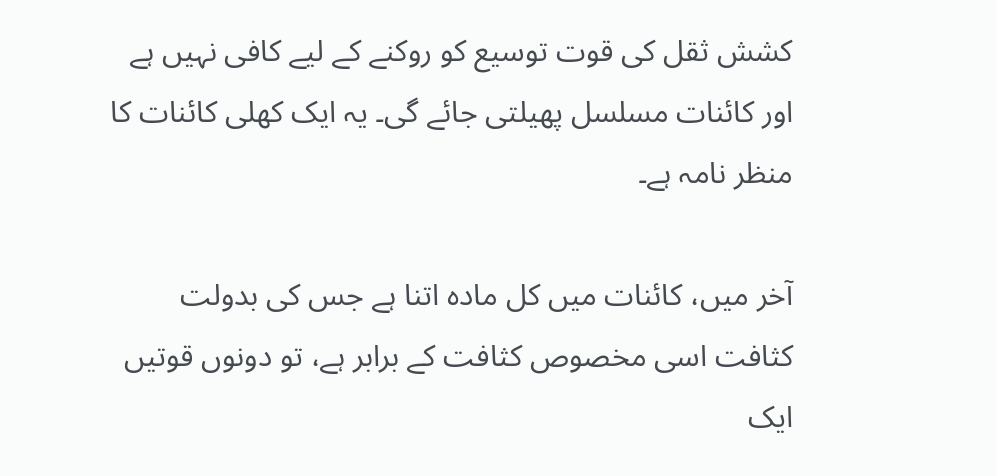کشش ثقل کی قوت توسیع کو روکنے کے لیے کافی نہیں ہے اور کائنات مسلسل پھیلتی جائے گی۔ یہ ایک کھلی کائنات کا منظر نامہ ہے۔

آخر میں، کائنات میں کل مادہ اتنا ہے جس کی بدولت کثافت اسی مخصوص کثافت کے برابر ہے، تو دونوں قوتیں ایک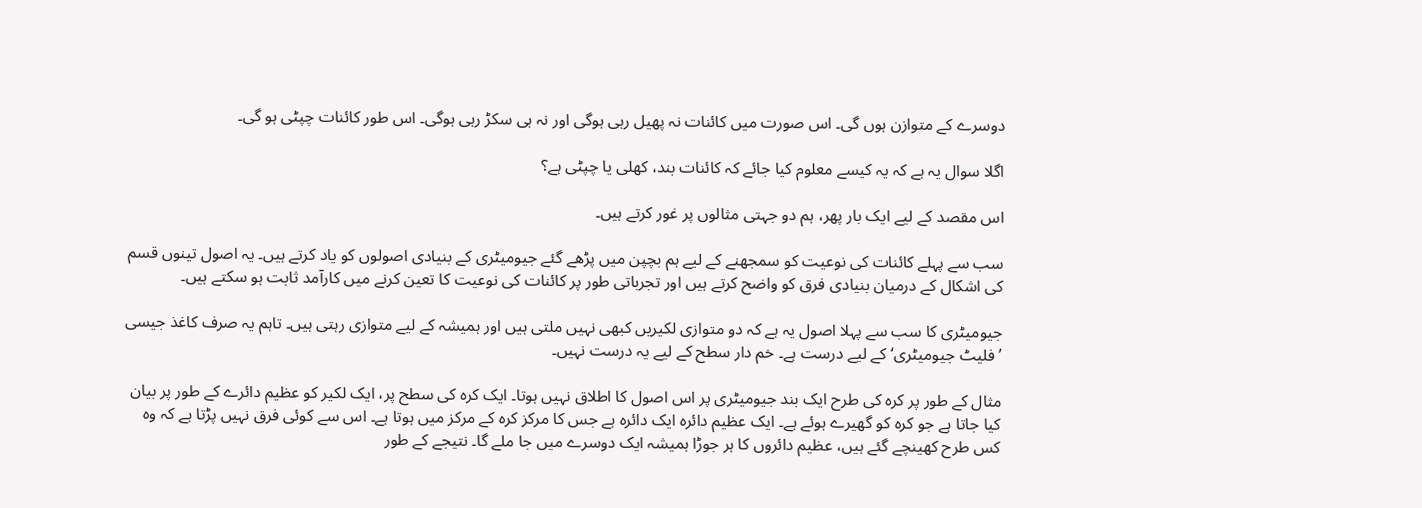دوسرے کے متوازن ہوں گی۔ اس صورت میں کائنات نہ پھیل رہی ہوگی اور نہ ہی سکڑ رہی ہوگی۔ اس طور کائنات چپٹی ہو گی۔

اگلا سوال یہ ہے کہ یہ کیسے معلوم کیا جائے کہ کائنات بند، کھلی یا چپٹی ہے؟

اس مقصد کے لیے ایک بار پھر، ہم دو جہتی مثالوں پر غور کرتے ہیں۔

سب سے پہلے کائنات کی نوعیت کو سمجھنے کے لیے ہم بچپن میں پڑھے گئے جیومیٹری کے بنیادی اصولوں کو یاد کرتے ہیں۔ یہ اصول تینوں قسم کی اشکال کے درمیان بنیادی فرق کو واضح کرتے ہیں اور تجرباتی طور پر کائنات کی نوعیت کا تعین کرنے میں کارآمد ثابت ہو سکتے ہیں۔

جیومیٹری کا سب سے پہلا اصول یہ ہے کہ دو متوازی لکیریں کبھی نہیں ملتی ہیں اور ہمیشہ کے لیے متوازی رہتی ہیں۔ تاہم یہ صرف کاغذ جیسی ’فلیٹ جیومیٹری‘ کے لیے درست ہے۔ خم دار سطح کے لیے یہ درست نہیں۔

مثال کے طور پر کرہ کی طرح ایک بند جیومیٹری پر اس اصول کا اطلاق نہیں ہوتا۔ ایک کرہ کی سطح پر، ایک لکیر کو عظیم دائرے کے طور پر بیان کیا جاتا ہے جو کرہ کو گھیرے ہوئے ہے۔ ایک عظیم دائرہ ایک دائرہ ہے جس کا مرکز کرہ کے مرکز میں ہوتا ہے۔ اس سے کوئی فرق نہیں پڑتا ہے کہ وہ کس طرح کھینچے گئے ہیں، عظیم دائروں کا ہر جوڑا ہمیشہ ایک دوسرے میں جا ملے گا۔ نتیجے کے طور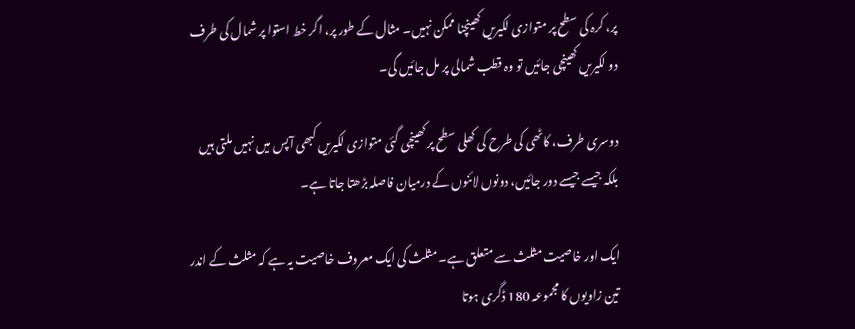پر، کرہ کی سطح پر متوازی لکیریں کھینچنا ممکن نہیں۔ مثال کے طور پر، اگر خط استوا پر شمال کی طرف دو لکیریں کھینچی جائیں تو وہ قطب شمالی پر مل جائیں گی۔

دوسری طرف، کاٹھی کی طرح کی کھلی سطح پر کھینچی گئی متوازی لکیریں کبھی آپس میں نہیں ملتی ہیں بلکہ جیسے جیسے دور جائیں، دونوں لائنوں کے درمیان فاصلہ بڑھتا جاتا ہے۔

ایک اور خاصیت مثلث سے متعلق ہے۔ مثلث کی ایک معروف خاصیت یہ ہے کہ مثلث کے اندر تین زاویوں کا مجموعہ 180 ڈگری ہوتا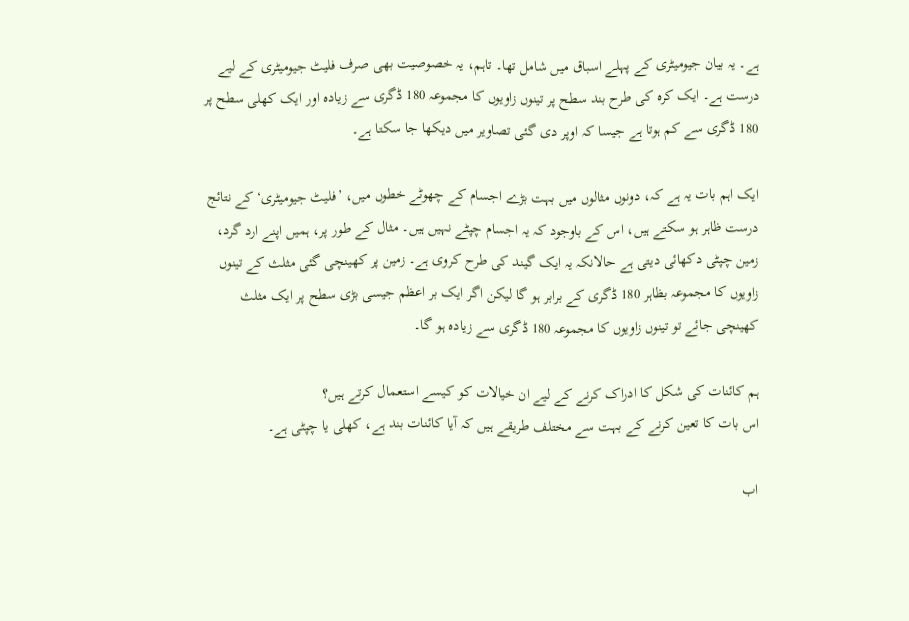ہے۔ یہ بیان جیومیٹری کے پہلے اسباق میں شامل تھا۔ تاہم، یہ خصوصیت بھی صرف فلیٹ جیومیٹری کے لیے درست ہے۔ ایک کرہ کی طرح بند سطح پر تینوں زاویوں کا مجموعہ 180 ڈگری سے زیادہ اور ایک کھلی سطح پر 180 ڈگری سے کم ہوتا ہے جیسا کہ اوپر دی گئی تصاویر میں دیکھا جا سکتا ہے۔

ایک اہم بات یہ ہے کہ، دونوں مثالوں میں بہت بڑے اجسام کے چھوٹے خطوں میں، ’فلیٹ جیومیٹری‘ کے نتائج درست ظاہر ہو سکتے ہیں، اس کے باوجود کہ یہ اجسام چپٹے نہیں ہیں۔ مثال کے طور پر، ہمیں اپنے ارد گرد، زمین چپٹی دکھائی دیتی ہے حالانکہ یہ ایک گیند کی طرح کروی ہے۔ زمین پر کھینچی گئی مثلث کے تینوں زاویوں کا مجموعہ بظاہر 180 ڈگری کے برابر ہو گا لیکن اگر ایک بر اعظم جیسی بڑی سطح پر ایک مثلث کھینچی جائے تو تینوں زاویوں کا مجموعہ 180 ڈگری سے زیادہ ہو گا۔

ہم کائنات کی شکل کا ادراک کرنے کے لیے ان خیالات کو کیسے استعمال کرتے ہیں؟
اس بات کا تعین کرنے کے بہت سے مختلف طریقے ہیں کہ آیا کائنات بند ہے، کھلی یا چپٹی ہے۔

اب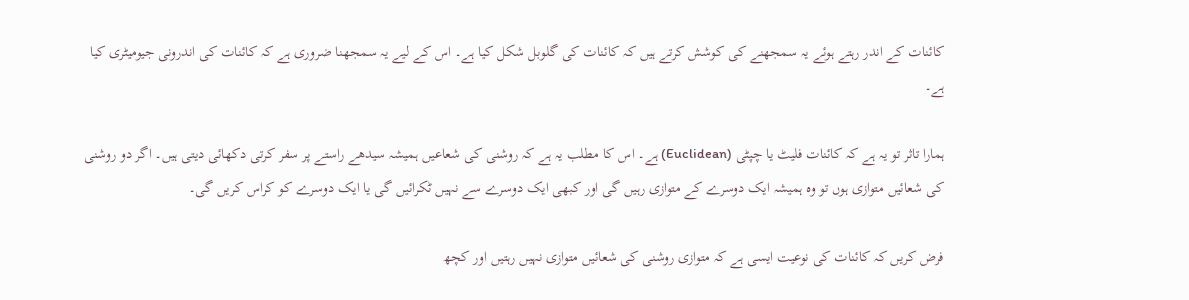کائنات کے اندر رہتے ہوئے یہ سمجھنے کی کوشش کرتے ہیں کہ کائنات کی گلوبل شکل کیا ہے۔ اس کے لیے یہ سمجھنا ضروری ہے کہ کائنات کی اندرونی جیومیٹری کیا ہے۔

ہمارا تاثر تو یہ ہے کہ کائنات فلیٹ یا چپٹی (Euclidean) ہے۔ اس کا مطلب یہ ہے کہ روشنی کی شعاعیں ہمیشہ سیدھے راستے پر سفر کرتی دکھائی دیتی ہیں۔ اگر دو روشنی کی شعائیں متوازی ہوں تو وہ ہمیشہ ایک دوسرے کے متوازی رہیں گی اور کبھی ایک دوسرے سے نہیں ٹکرائیں گی یا ایک دوسرے کو کراس کریں گی۔

فرض کریں کہ کائنات کی نوعیت ایسی ہے کہ متوازی روشنی کی شعائیں متوازی نہیں رہتیں اور کچھ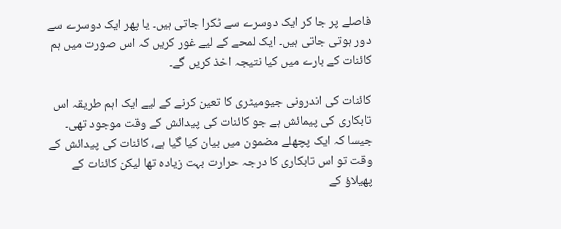فاصلے پر جا کر ایک دوسرے سے ٹکرا جاتی ہیں۔ یا پھر ایک دوسرے سے دور ہوتی جاتی ہیں۔ ایک لمحے کے لیے غور کریں کہ اس صورت میں ہم کائنات کے بارے میں کیا نتیجہ اخذ کریں گے۔

کائنات کی اندرونی جیومیٹری کا تعین کرنے کے لیے ایک اہم طریقہ اس تابکاری کی پیمائش ہے جو کائنات کی پیدائش کے وقت موجود تھی۔ جیسا کہ ایک پچھلے مضمون میں بیان کیا گیا ہے، کائنات کی پیدائش کے وقت تو اس تابکاری کا درجہ حرارت بہت زیادہ تھا لیکن کائنات کے پھیلاؤ کے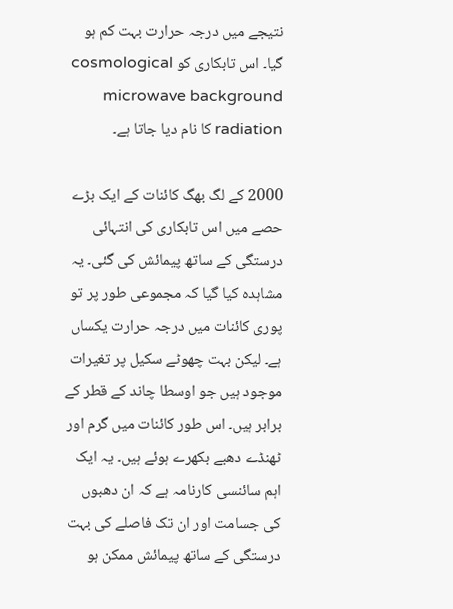نتیجے میں درجہ حرارت بہت کم ہو گیا۔ اس تابکاری کو cosmological microwave background radiation کا نام دیا جاتا ہے۔

2000 کے لگ بھگ کائنات کے ایک بڑے حصے میں اس تابکاری کی انتہائی درستگی کے ساتھ پیمائش کی گئی۔ یہ مشاہدہ کیا گیا کہ مجموعی طور پر تو پوری کائنات میں درجہ حرارت یکساں ہے۔ لیکن بہت چھوٹے سکیل پر تغیرات موجود ہیں جو اوسطا چاند کے قطر کے برابر ہیں۔ اس طور کائنات میں گرم اور ٹھنڈے دھبے بکھرے ہوئے ہیں۔ یہ ایک اہم سائنسی کارنامہ ہے کہ ان دھبوں کی جسامت اور ان تک فاصلے کی بہت درستگی کے ساتھ پیمائش ممکن ہو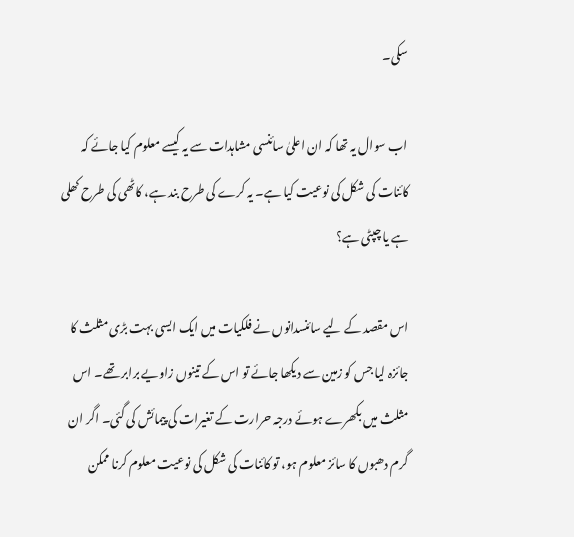سکی۔

اب سوال یہ تھا کہ ان اعلیٰ سائنسی مشاہدات سے یہ کیسے معلوم کیا جائے کہ کائنات کی شکل کی نوعیت کیا ہے۔ یہ کرے کی طرح بند ہے، کاٹھی کی طرح کھلی ہے یا چپٹی ہے؟

اس مقصد کے لیے سائنسدانوں نے فلکیات میں ایک ایسی بہت بڑی مثلث کا جائزہ لیا جس کو زمین سے دیکھا جائے تو اس کے تینوں زاویے برابر تھے۔ اس مثلث میں بکھرے ہوئے درجہ حرارت کے تغیرات کی پیمائش کی گئی۔ اگر ان گرم دھبوں کا سائز معلوم ہو، تو کائنات کی شکل کی نوعیت معلوم کرنا ممکن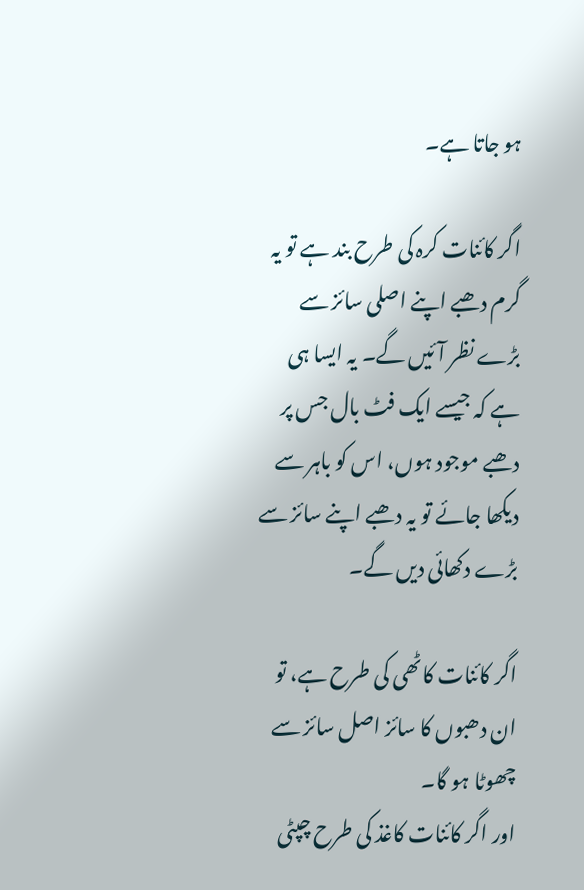ہو جاتا ہے۔

اگر کائنات کرہ کی طرح بند ہے تو یہ گرم دھبے اپنے اصلی سائز سے بڑے نظر آئیں گے۔ یہ ایسا ہی ہے کہ جیسے ایک فٹ بال جس پر دھبے موجود ہوں، اس کو باہر سے دیکھا جائے تو یہ دھبے اپنے سائز سے بڑے دکھائی دیں گے۔

اگر کائنات کاٹھی کی طرح ہے، تو ان دھبوں کا سائز اصل سائز سے چھوٹا ہو گا۔
اور اگر کائنات کاغذ کی طرح چپٹی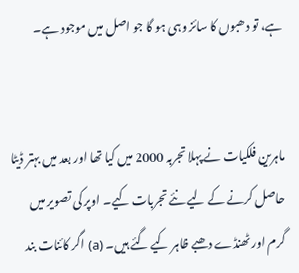ہے، تو دھبوں کا سائز وہی ہو گا جو اصل میں موجود ہے۔


ماہرین فلکیات نے پہلا تجربہ 2000 میں کیا تھا اور بعد میں بہتر ڈیٹا حاصل کرنے کے لیے نئے تجربات کیے۔ اوپر کی تصویر میں گرم اور ٹھنڈے دھبے ظاہر کیے گئے ہیں۔ (a) اگر کائنات بند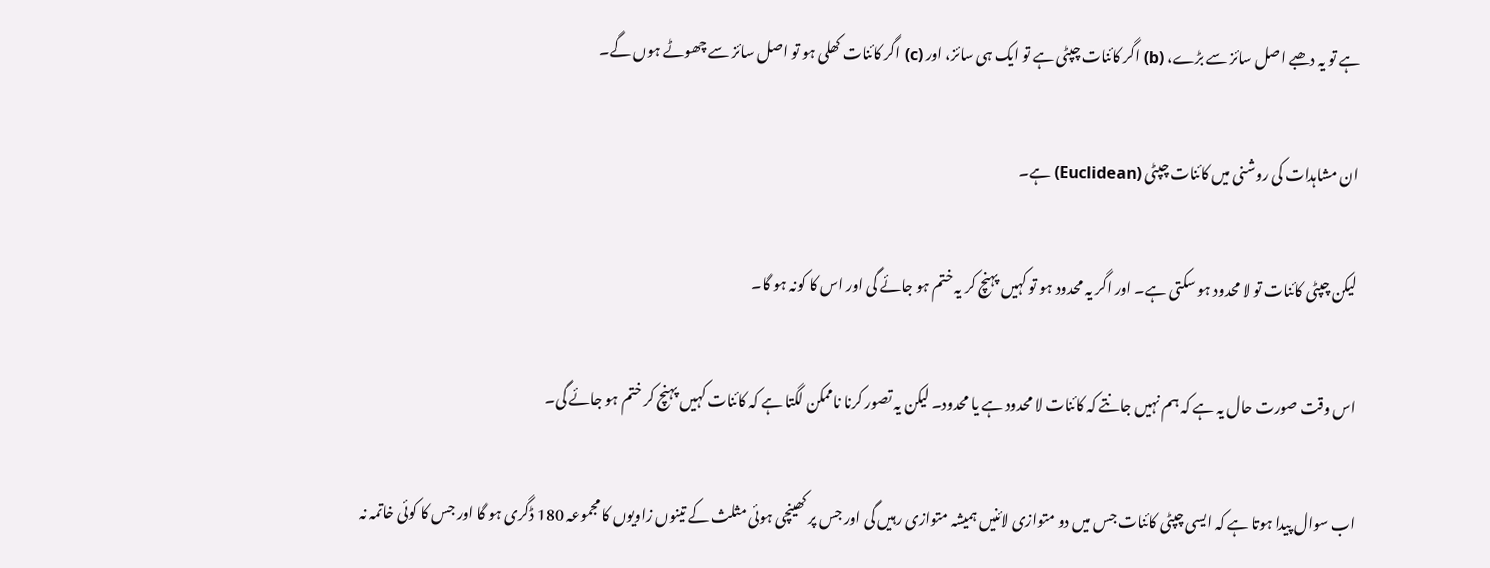ہے تو یہ دھبے اصل سائز سے بڑے، (b) اگر کائنات چپٹی ہے تو ایک ہی سائز، اور (c) اگر کائنات کھلی ہو تو اصل سائز سے چھوٹے ہوں گے۔

ان مشاہدات کی روشنی میں کائنات چپٹی (Euclidean) ہے۔

لیکن چپٹی کائنات تو لا محدود ہو سکتی ہے۔ اور اگر یہ محدود ہو تو کہیں پہنچ کر یہ ختم ہو جائے گی اور اس کا کونہ ہو گا۔

اس وقت صورت حال یہ ہے کہ ہم نہیں جانتے کہ کائنات لا محدود ہے یا محدود۔ لیکن یہ تصور کرنا ناممکن لگتا ہے کہ کائنات کہیں پہنچ کر ختم ہو جائے گی۔

اب سوال پیدا ہوتا ہے کہ ایسی چپٹی کائنات جس میں دو متوازی لائنیں ہمیشہ متوازی رہیں گی اور جس پر کھینچی ہوئی مثلث کے تینوں زاویوں کا مجموعہ 180 ڈگری ہو گا اور جس کا کوئی خاتمہ نہ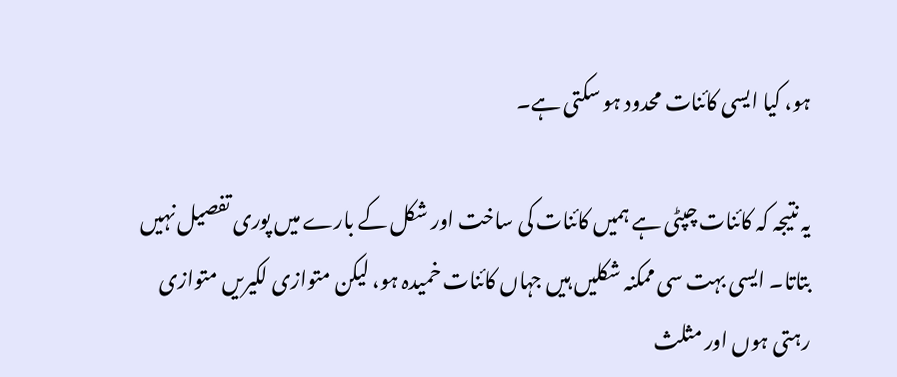ہو، کیا ایسی کائنات محدود ہو سکتی ہے۔

یہ نتیجہ کہ کائنات چپٹی ہے ہمیں کائنات کی ساخت اور شکل کے بارے میں پوری تفصیل نہیں بتاتا۔ ایسی بہت سی ممکنہ شکلیں ہیں جہاں کائنات خمیدہ ہو، لیکن متوازی لکیریں متوازی رہتی ہوں اور مثلث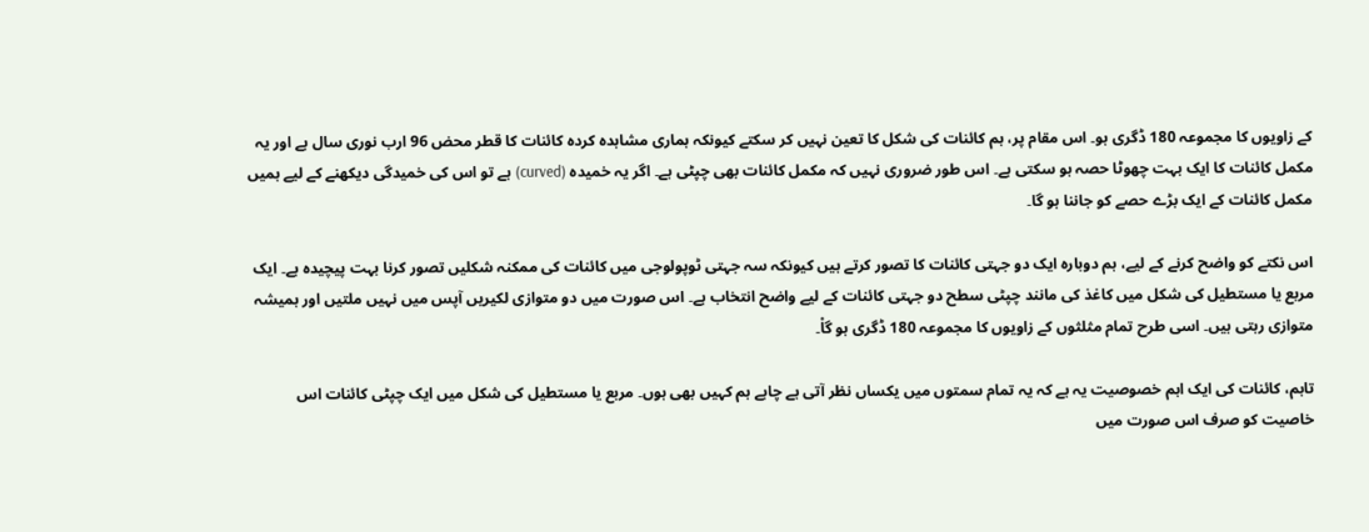کے زاویوں کا مجموعہ 180 ڈگری ہو۔ اس مقام پر، ہم کائنات کی شکل کا تعین نہیں کر سکتے کیونکہ ہماری مشاہدہ کردہ کائنات کا قطر محض 96 ارب نوری سال ہے اور یہ مکمل کائنات کا ایک بہت چھوٹا حصہ ہو سکتی ہے۔ اس طور ضروری نہیں کہ مکمل کائنات بھی چپٹی ہے۔ اگر یہ خمیدہ (curved) ہے تو اس کی خمیدگی دیکھنے کے لیے ہمیں مکمل کائنات کے ایک بڑے حصے کو جاننا ہو گا۔

اس نکتے کو واضح کرنے کے لیے، ہم دوبارہ ایک دو جہتی کائنات کا تصور کرتے ہیں کیونکہ سہ جہتی ٹوپولوجی میں کائنات کی ممکنہ شکلیں تصور کرنا بہت پیچیدہ ہے۔ ایک مربع یا مستطیل کی شکل میں کاغذ کی مانند چپٹی سطح دو جہتی کائنات کے لیے واضح انتخاب ہے۔ اس صورت میں دو متوازی لکیریں آپس میں نہیں ملتیں اور ہمیشہ متوازی رہتی ہیں۔ اسی طرح تمام مثلثوں کے زاویوں کا مجموعہ 180 ڈگری ہو گاْ۔

تاہم، کائنات کی ایک اہم خصوصیت یہ ہے کہ یہ تمام سمتوں میں یکساں نظر آتی ہے چاہے ہم کہیں بھی ہوں۔ مربع یا مستطیل کی شکل میں ایک چپٹی کائنات اس خاصیت کو صرف اس صورت میں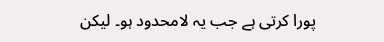پورا کرتی ہے جب یہ لامحدود ہو۔ لیکن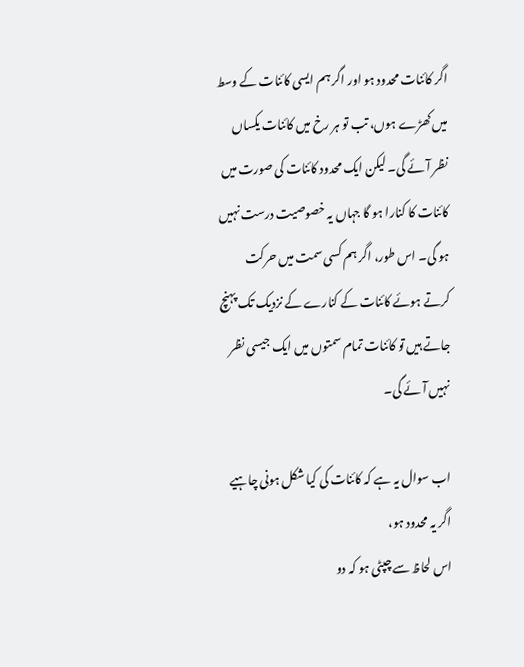اگر کائنات محدود ہو اور اگر ہم ایسی کائنات کے وسط میں کھڑے ہوں، تب تو ہر رخ میں کائنات یکساں نظر آئے گی۔ لیکن ایک محدود کائنات کی صورت میں کائنات کا کنارا ہو گا جہاں یہ خصوصیت درست نہیں ہو گی۔ اس طور، اگر ہم کسی سمت میں حرکت کرتے ہوئے کائنات کے کنارے کے نزدیک تک پہنچ جاتے ہیں تو کائنات تمام سمتوں میں ایک جیسی نظر نہیں آئے گی۔

اب سوال یہ ہے کہ کائنات کی کیا شکل ہونی چاہیے اگر یہ محدود ہو،
اس لحاظ سے چپٹی ہو کہ دو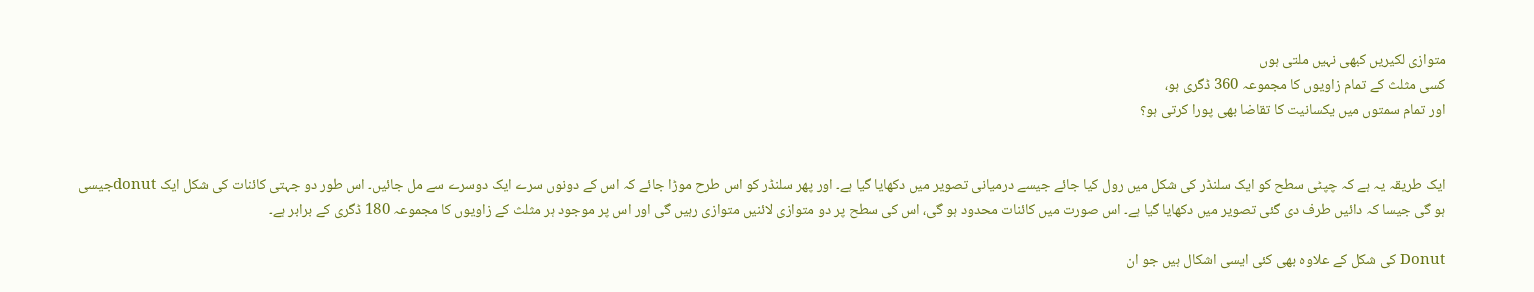متوازی لکیریں کبھی نہیں ملتی ہوں
کسی مثلث کے تمام زاویوں کا مجموعہ 360 ڈگری ہو،
اور تمام سمتوں میں یکسانیت کا تقاضا بھی پورا کرتی ہو؟


ایک طریقہ یہ ہے کہ چپٹی سطح کو ایک سلنڈر کی شکل میں رول کیا جائے جیسے درمیانی تصویر میں دکھایا گیا ہے۔ اور پھر سلنڈر کو اس طرح موڑا جائے کہ اس کے دونوں سرے ایک دوسرے سے مل جائیں۔ اس طور دو جہتی کائنات کی شکل ایک donutجیسی ہو گی جیسا کہ دائیں طرف دی گئی تصویر میں دکھایا گیا ہے۔ اس صورت میں کائنات محدود ہو گی، اس کی سطح پر دو متوازی لائنیں متوازی رہیں گی اور اس پر موجود ہر مثلث کے زاویوں کا مجموعہ 180 ڈگری کے برابر ہے۔

Donut کی شکل کے علاوہ بھی کئی ایسی اشکال ہیں جو ان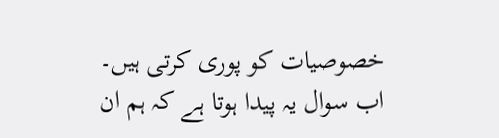خصوصیات کو پوری کرتی ہیں۔
اب سوال یہ پیدا ہوتا ہے کہ ہم ان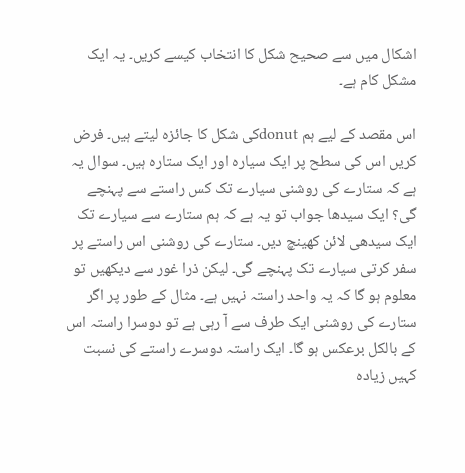اشکال میں سے صحیح شکل کا انتخاب کیسے کریں۔ یہ ایک مشکل کام ہے۔

اس مقصد کے لیے ہم donutکی شکل کا جائزہ لیتے ہیں۔ فرض کریں اس کی سطح پر ایک سیارہ اور ایک ستارہ ہیں۔ سوال یہ ہے کہ ستارے کی روشنی سیارے تک کس راستے سے پہنچے گی؟ ایک سیدھا جواب تو یہ ہے کہ ہم ستارے سے سیارے تک ایک سیدھی لائن کھینچ دیں۔ ستارے کی روشنی اس راستے پر سفر کرتی سیارے تک پہنچے گی۔ لیکن ذرا غور سے دیکھیں تو معلوم ہو گا کہ یہ واحد راستہ نہیں ہے۔ مثال کے طور پر اگر ستارے کی روشنی ایک طرف سے آ رہی ہے تو دوسرا راستہ اس کے بالکل برعکس ہو گا۔ ایک راستہ دوسرے راستے کی نسبت کہیں زیادہ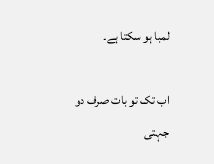لمبا ہو سکتا ہے۔

اب تک تو بات صرف دو جہتی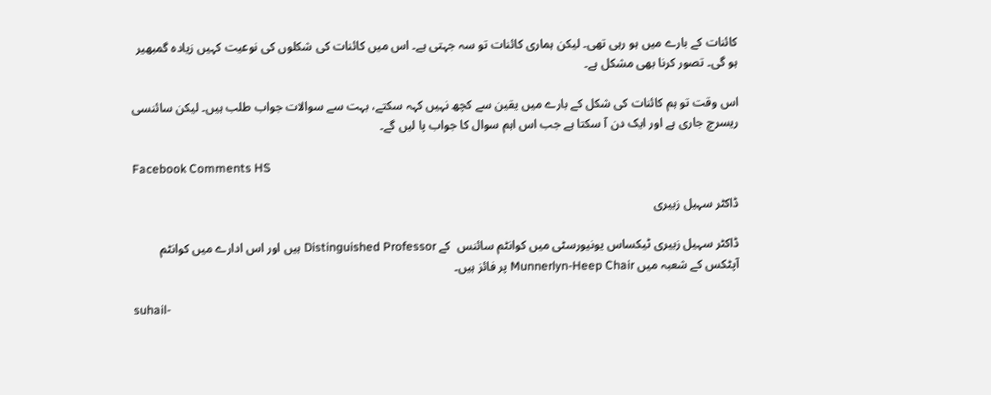کائنات کے بارے میں ہو رہی تھی۔ لیکن ہماری کائنات تو سہ جہتی ہے۔ اس میں کائنات کی شکلوں کی نوعیت کہیں زیادہ گمبھیر ہو گی۔ تصور کرنا بھی مشکل ہے۔

اس وقت تو ہم کائنات کی شکل کے بارے میں یقین سے کچھ نہیں کہہ سکتے، بہت سے سوالات جواب طلب ہیں۔ لیکن سائنسی ریسرچ جاری ہے اور ایک دن آ سکتا ہے جب اس اہم سوال کا جواب پا لیں گے۔

Facebook Comments HS

ڈاکٹر سہیل زبیری

ڈاکٹر سہیل زبیری ٹیکساس یونیورسٹی میں کوانٹم سائنس  کے Distinguished Professor ہیں اور اس ادارے میں کوانٹم آپٹکس کے شعبہ میں Munnerlyn-Heep Chair پر فائز ہیں۔

suhail-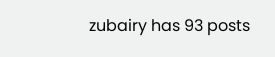zubairy has 93 posts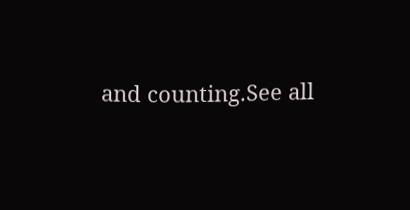and counting.See all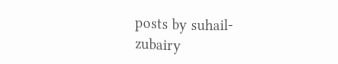posts by suhail-zubairy